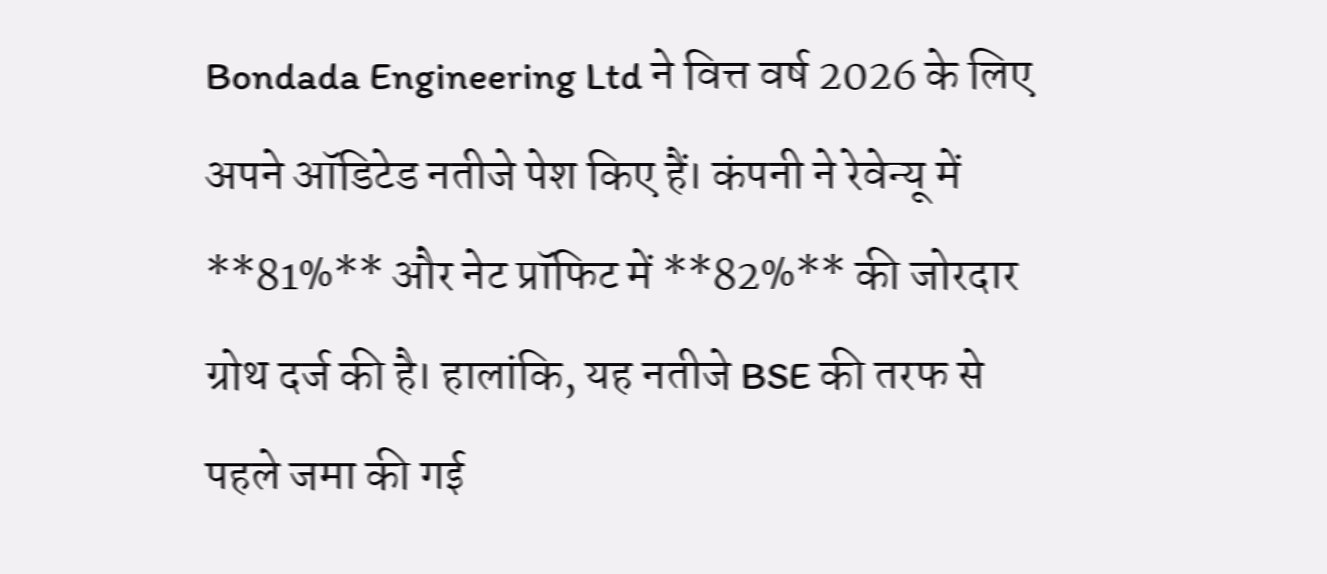Bondada Engineering Ltd ने वित्त वर्ष 2026 के लिए अपने ऑडिटेड नतीजे पेश किए हैं। कंपनी ने रेवेन्यू में **81%** और नेट प्रॉफिट में **82%** की जोरदार ग्रोथ दर्ज की है। हालांकि, यह नतीजे BSE की तरफ से पहले जमा की गई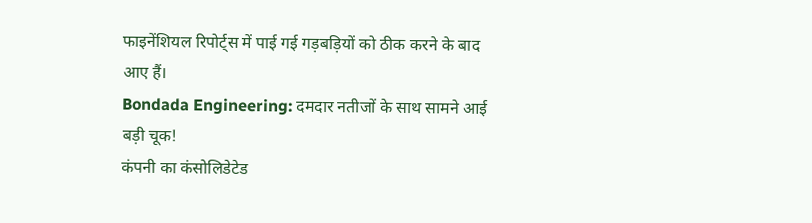फाइनेंशियल रिपोर्ट्स में पाई गई गड़बड़ियों को ठीक करने के बाद आए हैं।
Bondada Engineering: दमदार नतीजों के साथ सामने आई बड़ी चूक!
कंपनी का कंसोलिडेटेड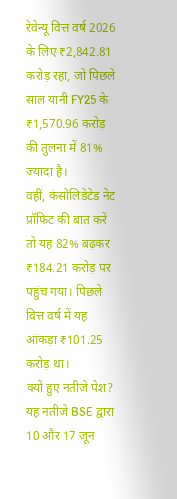रेवेन्यू वित्त वर्ष 2026 के लिए ₹2,842.81 करोड़ रहा, जो पिछले साल यानी FY25 के ₹1,570.96 करोड़ की तुलना में 81% ज्यादा है।
वहीं, कंसोलिडेटेड नेट प्रॉफिट की बात करें तो यह 82% बढ़कर ₹184.21 करोड़ पर पहुंच गया। पिछले वित्त वर्ष में यह आंकड़ा ₹101.25 करोड़ था।
क्यों हुए नतीजे पेश?
यह नतीजे BSE द्वारा 10 और 17 जून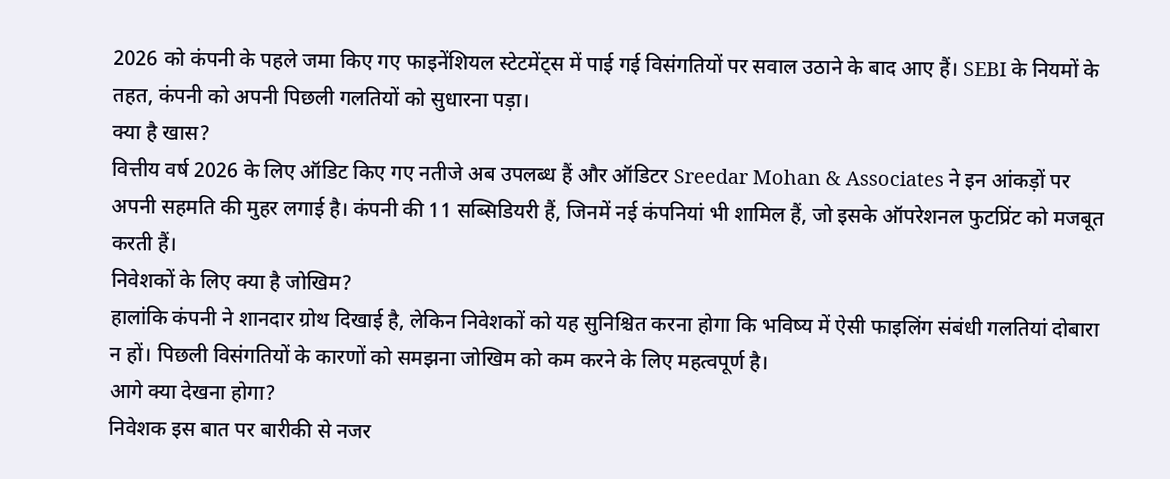2026 को कंपनी के पहले जमा किए गए फाइनेंशियल स्टेटमेंट्स में पाई गई विसंगतियों पर सवाल उठाने के बाद आए हैं। SEBI के नियमों के तहत, कंपनी को अपनी पिछली गलतियों को सुधारना पड़ा।
क्या है खास?
वित्तीय वर्ष 2026 के लिए ऑडिट किए गए नतीजे अब उपलब्ध हैं और ऑडिटर Sreedar Mohan & Associates ने इन आंकड़ों पर अपनी सहमति की मुहर लगाई है। कंपनी की 11 सब्सिडियरी हैं, जिनमें नई कंपनियां भी शामिल हैं, जो इसके ऑपरेशनल फुटप्रिंट को मजबूत करती हैं।
निवेशकों के लिए क्या है जोखिम?
हालांकि कंपनी ने शानदार ग्रोथ दिखाई है, लेकिन निवेशकों को यह सुनिश्चित करना होगा कि भविष्य में ऐसी फाइलिंग संबंधी गलतियां दोबारा न हों। पिछली विसंगतियों के कारणों को समझना जोखिम को कम करने के लिए महत्वपूर्ण है।
आगे क्या देखना होगा?
निवेशक इस बात पर बारीकी से नजर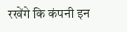रखेंगे कि कंपनी इन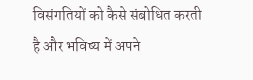विसंगतियों को कैसे संबोधित करती है और भविष्य में अपने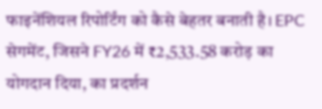फाइनेंशियल रिपोर्टिंग को कैसे बेहतर बनाती है। EPC सेगमेंट, जिसने FY26 में ₹2,533.58 करोड़ का योगदान दिया, का प्रदर्शन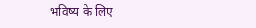भविष्य के लिए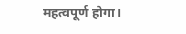महत्वपूर्ण होगा।